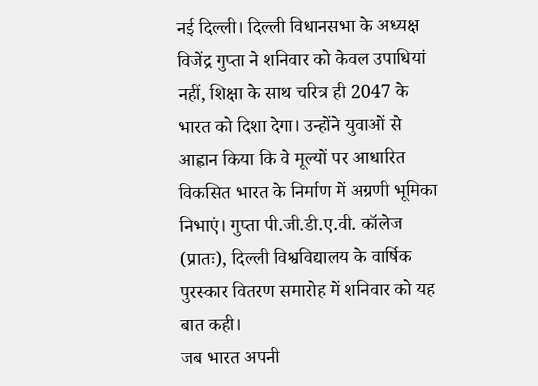नई दिल्ली। दिल्ली विधानसभा के अध्यक्ष विजेंद्र गुप्ता ने शनिवार को केवल उपाधियां नहीं, शिक्षा के साथ चरित्र ही 2047 के भारत को दिशा देगा। उन्होंने युवाओं से आह्वान किया कि वे मूल्यों पर आधारित विकसित भारत के निर्माण में अग्रणी भूमिका निभाएं। गुप्ता पी.जी.डी.ए.वी. कॉलेज (प्रातः), दिल्ली विश्वविद्यालय के वार्षिक पुरस्कार वितरण समारोह में शनिवार को यह बात कही।
जब भारत अपनी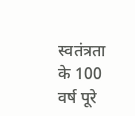स्वतंत्रता के 100 वर्ष पूरे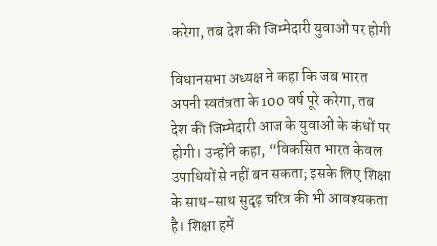करेगा, तब देश की जिम्मेदारी युवाओं पर होगी

विधानसभा अध्यक्ष ने कहा कि जब भारत अपनी स्वतंत्रता के 100 वर्ष पूरे करेगा, तब देश की जिम्मेदारी आज के युवाओं के कंधों पर होगी। उन्होंने कहा, “विकसित भारत केवल उपाधियों से नहीं बन सकता; इसके लिए शिक्षा के साथ-साथ सुदृढ़ चरित्र की भी आवश्यकता है। शिक्षा हमें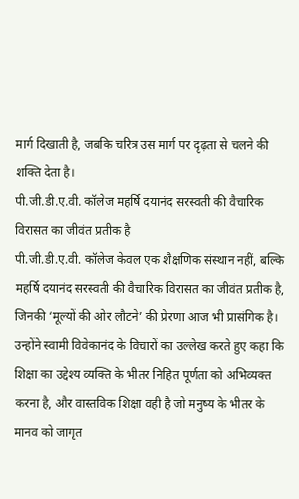मार्ग दिखाती है, जबकि चरित्र उस मार्ग पर दृढ़ता से चलने की शक्ति देता है।
पी.जी.डी.ए.वी. कॉलेज महर्षि दयानंद सरस्वती की वैचारिक विरासत का जीवंत प्रतीक है
पी.जी.डी.ए.वी. कॉलेज केवल एक शैक्षणिक संस्थान नहीं, बल्कि महर्षि दयानंद सरस्वती की वैचारिक विरासत का जीवंत प्रतीक है, जिनकी ‘मूल्यों की ओर लौटने’ की प्रेरणा आज भी प्रासंगिक है। उन्होंने स्वामी विवेकानंद के विचारों का उल्लेख करते हुए कहा कि शिक्षा का उद्देश्य व्यक्ति के भीतर निहित पूर्णता को अभिव्यक्त करना है, और वास्तविक शिक्षा वही है जो मनुष्य के भीतर के मानव को जागृत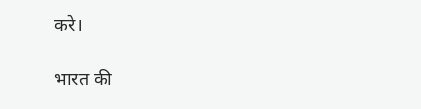करे।

भारत की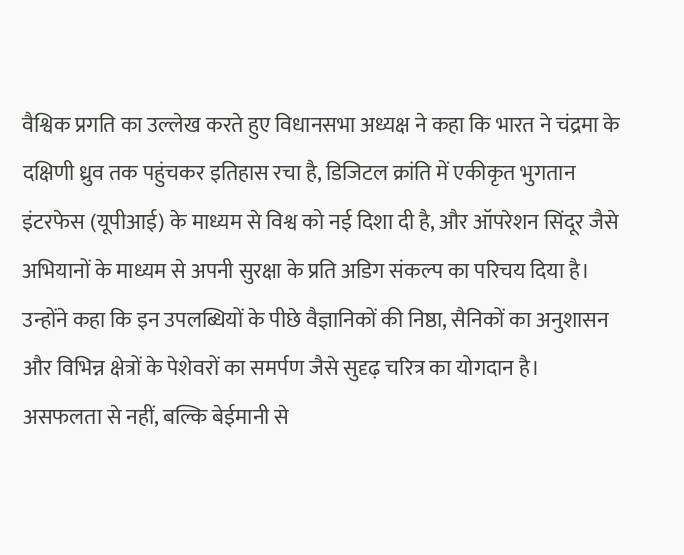वैश्विक प्रगति का उल्लेख करते हुए विधानसभा अध्यक्ष ने कहा कि भारत ने चंद्रमा के दक्षिणी ध्रुव तक पहुंचकर इतिहास रचा है, डिजिटल क्रांति में एकीकृत भुगतान इंटरफेस (यूपीआई) के माध्यम से विश्व को नई दिशा दी है, और ऑपरेशन सिंदूर जैसे अभियानों के माध्यम से अपनी सुरक्षा के प्रति अडिग संकल्प का परिचय दिया है। उन्होंने कहा कि इन उपलब्धियों के पीछे वैज्ञानिकों की निष्ठा, सैनिकों का अनुशासन और विभिन्न क्षेत्रों के पेशेवरों का समर्पण जैसे सुदृढ़ चरित्र का योगदान है।
असफलता से नहीं, बल्कि बेईमानी से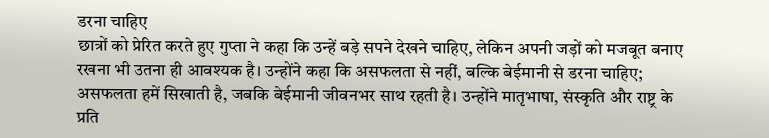डरना चाहिए
छात्रों को प्रेरित करते हुए गुप्ता ने कहा कि उन्हें बड़े सपने देखने चाहिए, लेकिन अपनी जड़ों को मजबूत बनाए रखना भी उतना ही आवश्यक है। उन्होंने कहा कि असफलता से नहीं, बल्कि बेईमानी से डरना चाहिए; असफलता हमें सिखाती है, जबकि बेईमानी जीवनभर साथ रहती है। उन्होंने मातृभाषा, संस्कृति और राष्ट्र के प्रति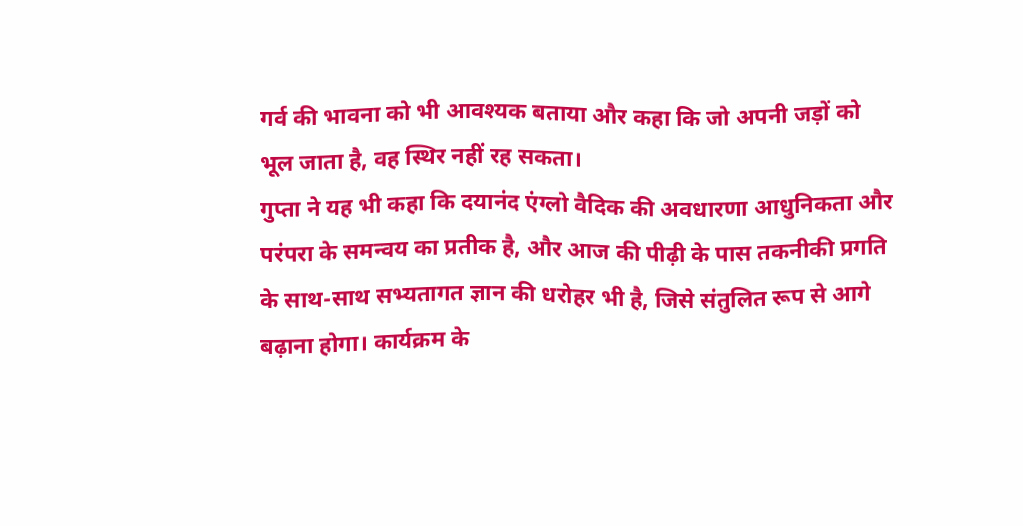गर्व की भावना को भी आवश्यक बताया और कहा कि जो अपनी जड़ों को भूल जाता है, वह स्थिर नहीं रह सकता।
गुप्ता ने यह भी कहा कि दयानंद एंग्लो वैदिक की अवधारणा आधुनिकता और परंपरा के समन्वय का प्रतीक है, और आज की पीढ़ी के पास तकनीकी प्रगति के साथ-साथ सभ्यतागत ज्ञान की धरोहर भी है, जिसे संतुलित रूप से आगे बढ़ाना होगा। कार्यक्रम के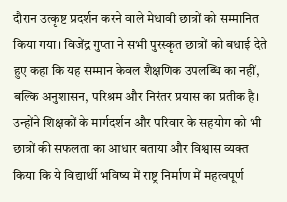दौरान उत्कृष्ट प्रदर्शन करने वाले मेधावी छात्रों को सम्मानित किया गया। विजेंद्र गुप्ता ने सभी पुरस्कृत छात्रों को बधाई देते हुए कहा कि यह सम्मान केवल शैक्षणिक उपलब्धि का नहीं, बल्कि अनुशासन, परिश्रम और निरंतर प्रयास का प्रतीक है। उन्होंने शिक्षकों के मार्गदर्शन और परिवार के सहयोग को भी छात्रों की सफलता का आधार बताया और विश्वास व्यक्त किया कि ये विद्यार्थी भविष्य में राष्ट्र निर्माण में महत्वपूर्ण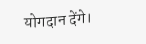योगदान देंगे।